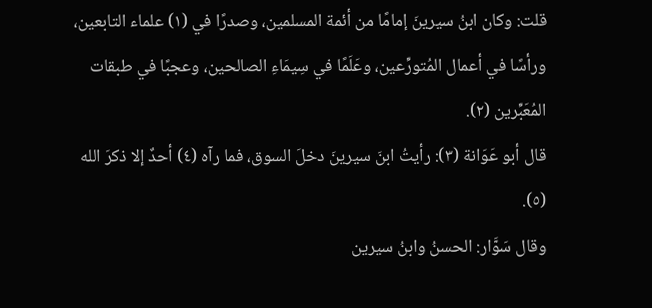قلت: وكان ابنُ سيرينَ إمامًا من أئمة المسلمين، وصدرًا في (١) علماء التابعين، ورأسًا في أعمال المُتورِّعين، وعَلَمًا في سِيمَاءِ الصالحين، وعجبًا في طبقات المُعَبِّرين (٢).
قال أبو عَوَانة (٣): رأيتُ ابنَ سيرينَ دخلَ السوق، فما رآه (٤) أحدٌ إلا ذكرَ الله (٥).
وقال سَوَّار: الحسنُ وابنُ سيرين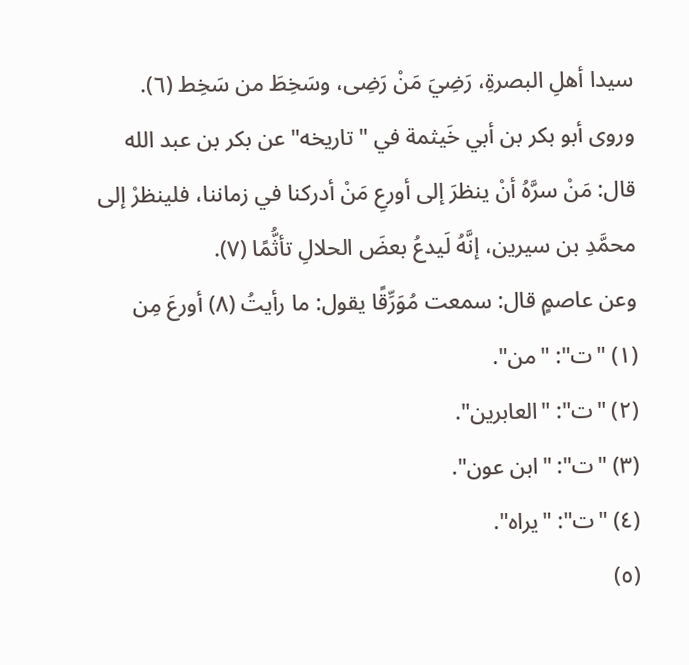سيدا أهلِ البصرةِ، رَضِيَ مَنْ رَضِى، وسَخِطَ من سَخِط (٦).
وروى أبو بكر بن أبي خَيثمة في "تاريخه" عن بكر بن عبد الله قال: مَنْ سرَّهُ أنْ ينظرَ إلى أورعِ مَنْ أدركنا في زماننا، فلينظرْ إلى محمَّدِ بن سيرين، إنَّهُ لَيدعُ بعضَ الحلالِ تأثُّمًا (٧).
وعن عاصمٍ قال: سمعت مُوَرِّقًا يقول: ما رأيتُ (٨) أورعَ مِن
(١) "ت": "من".
(٢) "ت": "العابرين".
(٣) "ت": "ابن عون".
(٤) "ت": "يراه".
(٥)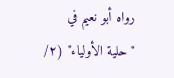رواه أبو نعيم في "حلية الأولياء" (٢/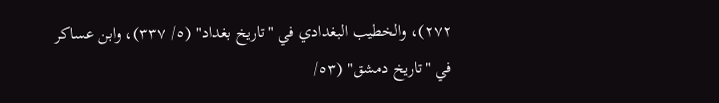٢٧٢)، والخطيب البغدادي في "تاريخ بغداد" (٥/ ٣٣٧)، وابن عساكر في "تاريخ دمشق" (٥٣/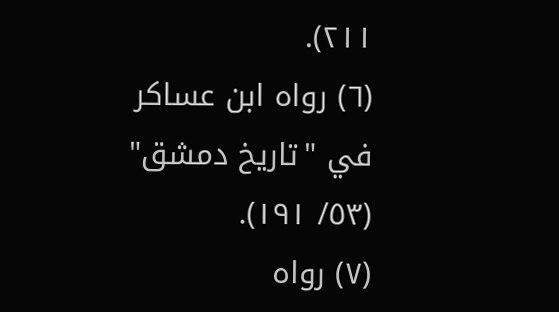٢١١).
(٦) رواه ابن عساكر في "تاريخ دمشق" (٥٣/ ١٩١).
(٧) رواه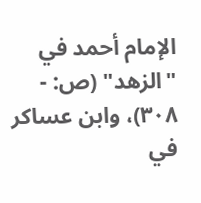الإمام أحمد في "الزهد" (ص: - ٣٠٨)، وابن عساكر في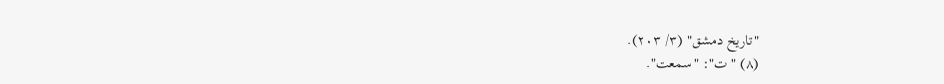"تاريخ دمشق" (٣/ ٢٠٣).
(٨) "ت": "سمعت".